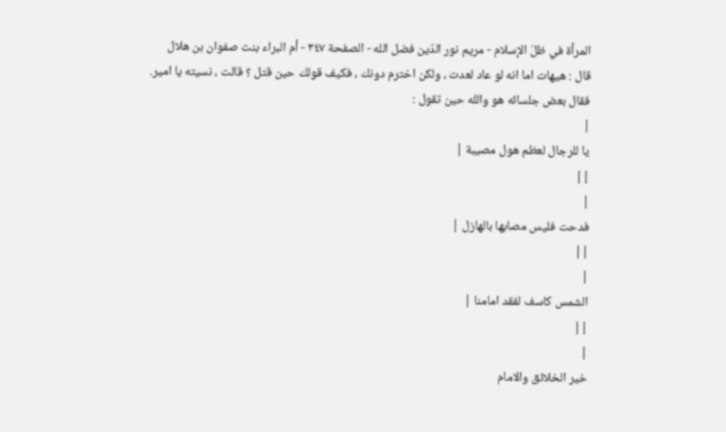المرأة في ظلّ الإسلام - مريم نور الدّين فضل الله - الصفحة ٣٤٧ - أم البراء بنت صفوان بن هلال
قال : هيهات اما انه لو عاد لعدت ، ولكن اخترم دونك ، فكيف قولك حين قتل ؟ قالت ، نسيته يا امير. فقال بعض جلسائه هو والله حين تقول :
|
يا للرجال لعظم هول مصيبة |
||
|
فدحت فليس مصابها بالهازل |
||
|
الشمس كاسف لفقد امامنا |
||
|
خير الخلائق والامام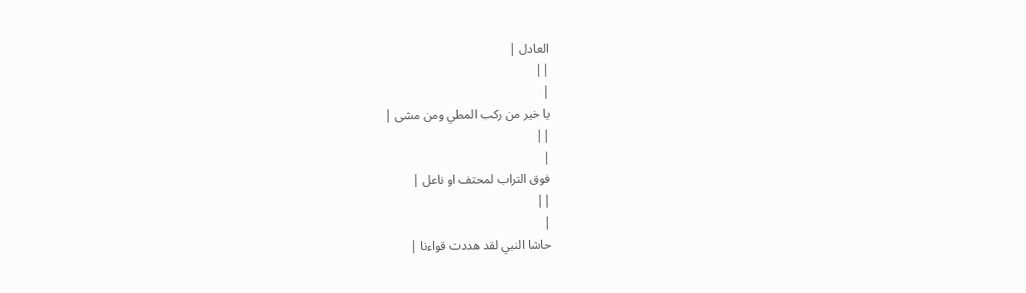العادل |
||
|
يا خير من ركب المطي ومن مشى |
||
|
فوق التراب لمحتف او ناعل |
||
|
حاشا النبي لقد هددت قواءنا |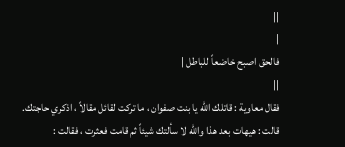||
|
فالحق اصبح خاضعاً للباطل |
||
فقال معاوية : قاتلك الله يا بنت صفوان ، ما تركت لقائل مقالاً ، اذكري حاجتك.
قالت : هيهات بعد هذا والله لا سألتك شيئاً ثم قامت فعثرت ، فقالت :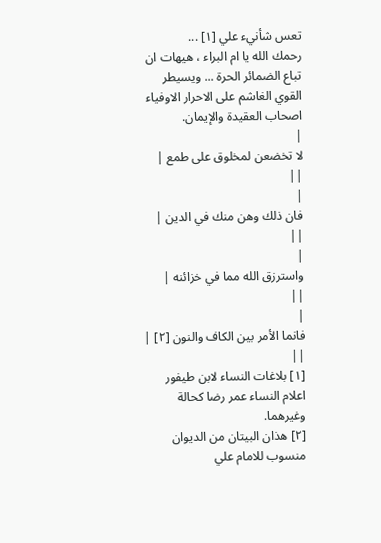تعس شأنيء علي [١] ...
رحمك الله يا ام البراء ، هيهات ان تباع الضمائر الحرة ... ويسيطر القوي الغاشم على الاحرار الاوفياء اصحاب العقيدة والإيمان.
|
لا تخضعن لمخلوق على طمع |
||
|
فان ذلك وهن منك في الدين |
||
|
واسترزق الله مما في خزائنه |
||
|
فانما الأمر بين الكاف والنون [٢] |
||
[١] بلاغات النساء لابن طيفور اعلام النساء عمر رضا كحالة وغيرهما.
[٢] هذان البيتان من الديوان منسوب للامام علي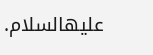عليهالسلام.